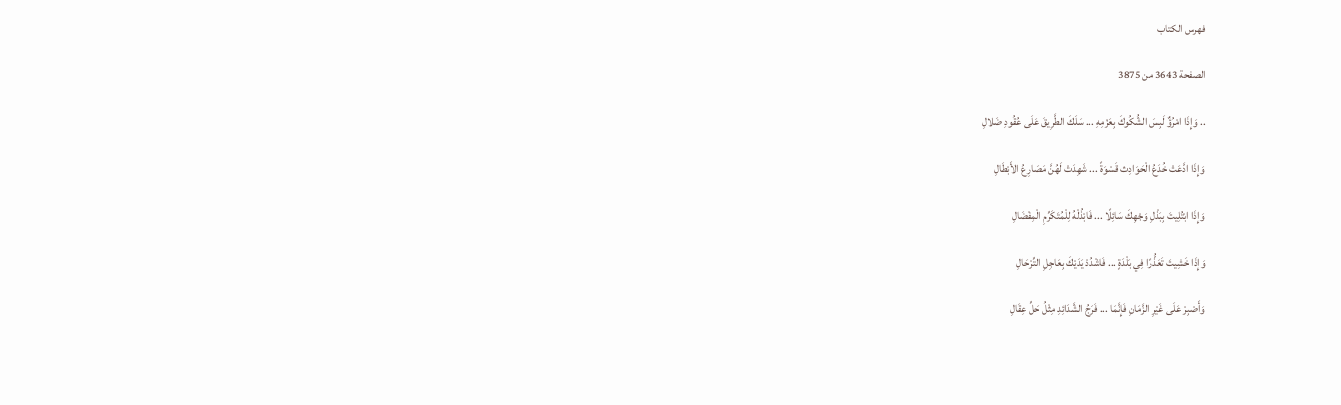فهرس الكتاب

الصفحة 3643 من 3875

.. وَإِذَا امْرُؤٌ لَبِسَ الشُّكُوكَ بِعَزْمِهِ ... سَلَكَ الطَّرِيقَ عَلَى عُقُودِ ضَلالِ

وَإِذَا ادَّعَتْ خُدَعُ الْحَوَادِث قَسْوَةً ... شَهِدَتْ لَهُنَّ مَصَارِعُ الأَبْطَالِ

وَإِذَا ابْتُلِيتَ بِبَذْلِ وَجْهِكَ سَائِلًا ... فَابْذُلْهُ لِلْمُتَكَرِّمِ الْمِفْضَالِ

وَإِذَا خَشِيتَ تَعَذُّرًا فِي بَلْدَةٍ ... فَاشْدُدْ يَدَيْكَ بِعَاجِلِ التِّرْحَالِ

وَأَصْبِرْ عَلَى غَيْرِ الزَّمَانِ فَإِنَّمَا ... فَرَجُ الشَّدَائِدِ مِثْلُ حَلِّ عِقَالِ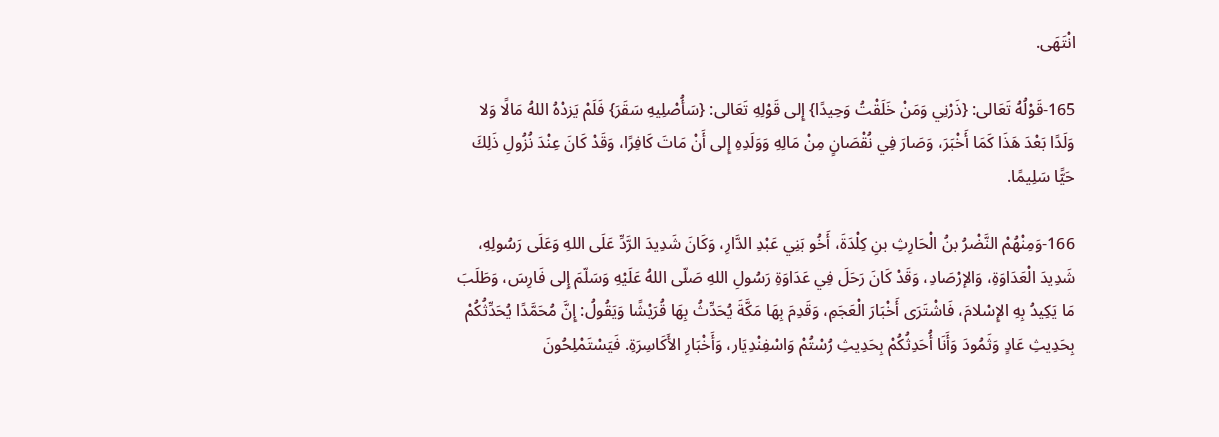انْتَهَى.

165-قَوْلُهُ تَعَالى: {ذَرْنِي وَمَنْ خَلَقْتُ وَحِيدًا} إِلى قَوْلِهِ تَعَالى: {سَأُصْلِيهِ سَقَرَ} فَلَمْ يَزدْهُ اللهُ مَالًا وَلا وَلَدًا بَعْدَ هَذَا كَمَا أَخْبَرَ، وَصَارَ فِي نُقْصَانٍ مِنْ مَالِهِ وَوَلَدِهِ إِلى أَنْ مَاتَ كَافِرًا، وَقَدْ كَانَ عِنْدَ نُزُولِ ذَلِكَ حَيًّا سَلِيمًا.

166-وَمِنْهُمْ النَّضْرُ بنُ الْحَارِثِ بنِ كِلْدَةَ، أَخُو بَنِي عَبْدِ الدَّارِ، وَكَانَ شَدِيدَ الرَّدِّ عَلَى اللهِ وَعَلَى رَسُولِهِ، شَدِيدَ الْعَدَاوَةِ، وَالإرْصَادِ، وَقَدْ كَانَ رَحَلَ فِي عَدَاوَةِ رَسُولِ اللهِ صَلّى اللهُ عَلَيْهِ وَسَلّمَ إِلى فَارِسَ، وَطَلَبَ مَا يَكِيدُ بِهِ الإِسْلامَ، فَاشْتَرَى أَخْبَارَ الْعَجَمِ، وَقَدِمَ بِهَا مَكَّةَ يُحَدِّثُ بِهَا قُرَيْشًا وَيَقُولُ: إِنَّ مُحَمَّدًا يُحَدِّثُكُمْ بِحَدِيثِ عَادٍ وَثَمُودَ وَأَنَا أُحَدِثُكُمْ بِحَدِيثِ رُسْتُمْ وَاسْفِنْدِيَار، وَأَخْبَارِ الأَكَاسِرَةِ. فَيَسْتَمْلِحُونَ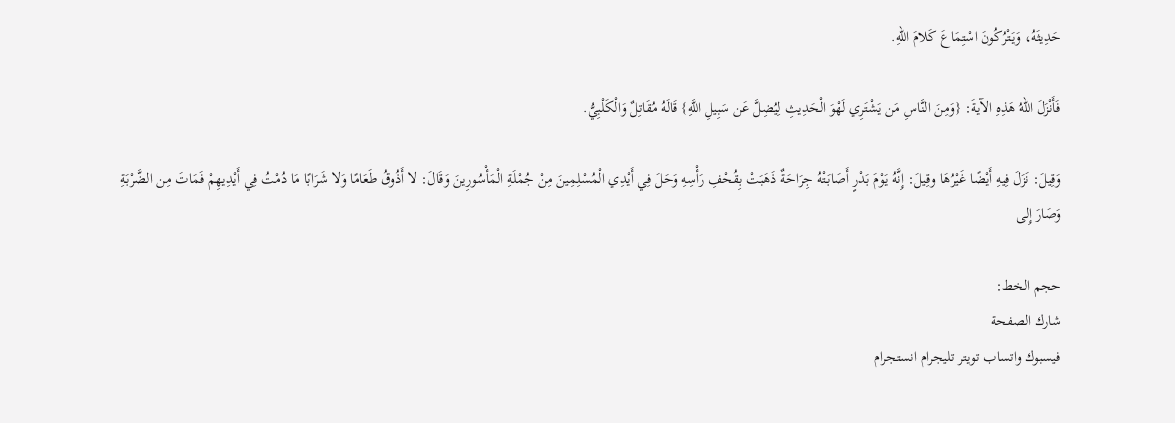حَدِيثَهُ، وَيَتْرُكُونَ اسْتِمَاعَ كَلامَ اللهِ.

فَأَنْزَلَ اللهُ هَذِهِ الآيةَ: {وَمِنَ النَّاسِ مَن يَشْتَرِي لَهْوَ الْحَدِيثِ لِيُضِلَّ عَن سَبِيلِ اللَّهِ} قَالَهُ مُقَاتِلٌ وَالْكَلْبِيُّ.

وَقِيلَ: نَزَلَ فِيهِ أَيْضًا غَيْرُهَا وقِيلَ: إِنَّهُ يَوْمَ بَدْرٍ أَصَابَتْهُ جِرَاحَةٌ ذَهَبَتْ بِقُحْفِ رَأْسِهِ وَحَلَ فِي أَيْدِي الْمُسْلِمِينَ مِنْ جُمْلَةِ الْمَأْسُورِينَ وَقَالَ: لا أَذُوقُ طَعَامًا وَلا شَرَابًا مَا دُمْتُ فِي أَيْدِيهِمْ فَمَاتَ مِن الضَّرْبَةِ وَصَارَ إِلى

حجم الخط:
شارك الصفحة
فيسبوك واتساب تويتر تليجرام انستجرام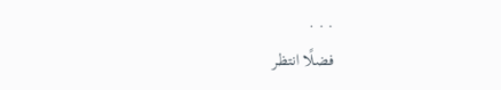. . .
فضلًا انتظر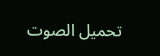تحميل الصوت